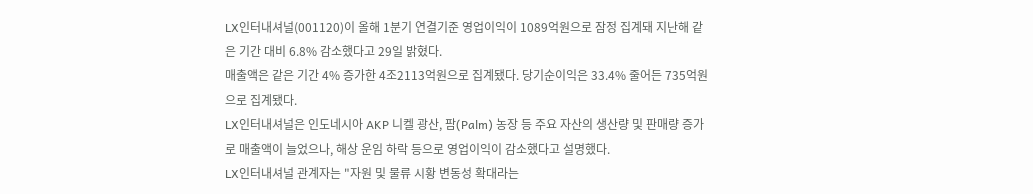LX인터내셔널(001120)이 올해 1분기 연결기준 영업이익이 1089억원으로 잠정 집계돼 지난해 같은 기간 대비 6.8% 감소했다고 29일 밝혔다.
매출액은 같은 기간 4% 증가한 4조2113억원으로 집계됐다. 당기순이익은 33.4% 줄어든 735억원으로 집계됐다.
LX인터내셔널은 인도네시아 AKP 니켈 광산, 팜(Palm) 농장 등 주요 자산의 생산량 및 판매량 증가로 매출액이 늘었으나, 해상 운임 하락 등으로 영업이익이 감소했다고 설명했다.
LX인터내셔널 관계자는 "자원 및 물류 시황 변동성 확대라는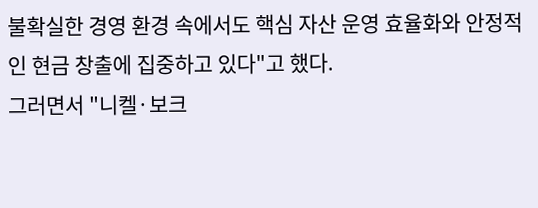불확실한 경영 환경 속에서도 핵심 자산 운영 효율화와 안정적인 현금 창출에 집중하고 있다"고 했다.
그러면서 "니켈·보크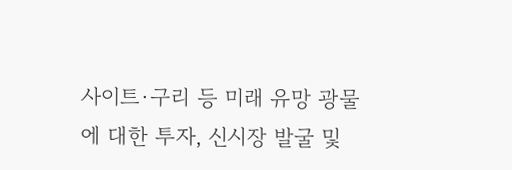사이트·구리 등 미래 유망 광물에 대한 투자, 신시장 발굴 및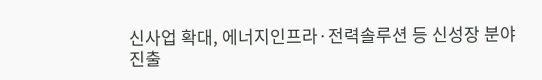신사업 확대, 에너지인프라·전력솔루션 등 신성장 분야 진출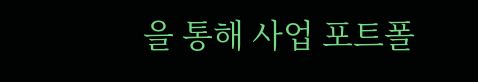을 통해 사업 포트폴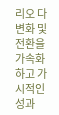리오 다변화 및 전환을 가속화하고 가시적인 성과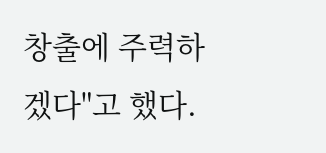창출에 주력하겠다"고 했다.